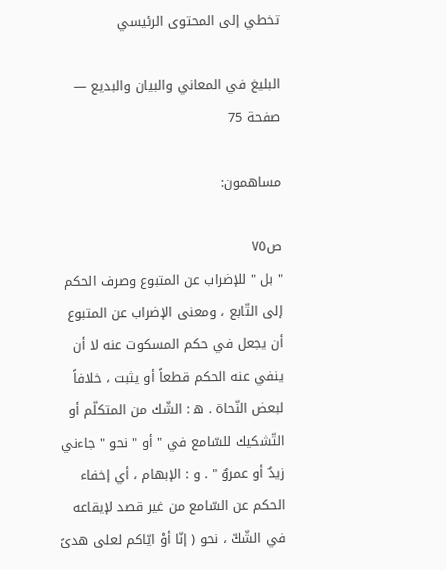تخطي إلى المحتوى الرئيسي

البليغ في المعاني والبيان والبديع — صفحة 75

مساهمون:

ص٧٥
" بل " للإضراب عن المتبوع وصرف الحكم إلى التّابع ، ومعنى الإضراب عن المتبوع أن يجعل في حكم المسكوت عنه لا أن ينفي عنه الحكم قطعاً أو يثبت ، خلافاً لبعض النّحاة . ه‍ : الشّك من المتكلّم أو التّشكيك للسّامع في " أو " نحو " جاءني زيدٌ أو عمروٌ " . و : الإبهام ، أي إخفاء الحكم عن السّامع من غير قصد لإيقاعه في الشّكّ ، نحو ( إنّا أوْ ايّاكم لعلى هدىً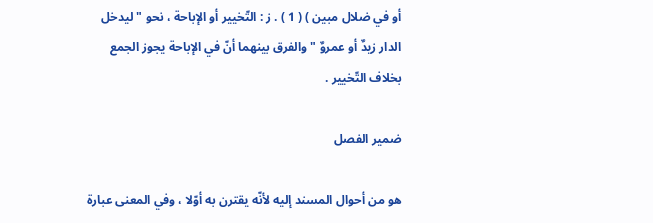أو في ضلال مبين ) ( 1 ) . ز : التّخيير أو الإباحة ، نحو " ليدخل الدار زيدٌ أو عمروٌ " والفرق بينهما أنّ في الإباحة يجوز الجمع بخلاف التّخيير .

ضمير الفصل

هو من أحوال المسند إليه لأنّه يقترن به أوّلا ، وفي المعنى عبارة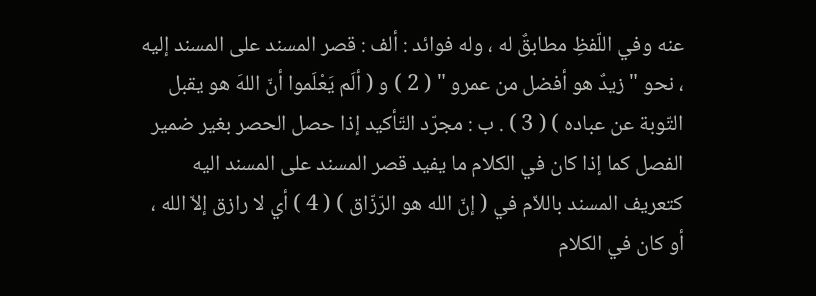عنه وفي اللّفظِ مطابقٌ له ، وله فوائد : ألف : قصر المسند على المسند إليه ، نحو " زيدٌ هو أفضل من عمرو " ( 2 ) و ( ألَم يَعْلَموا أنّ اللهَ هو يقبل التّوبة عن عباده ) ( 3 ) . ب : مجرّد التّأكيد إذا حصل الحصر بغير ضمير الفصل كما إذا كان في الكلام ما يفيد قصر المسند على المسند اليه كتعريف المسند باللاّم في ( إنّ الله هو الرّزّاق ) ( 4 ) أي لا رازق إلاّ الله ، أو كان في الكلام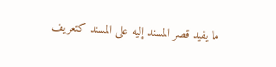ما يفيد قصر المسند إليه على المسند كتعريف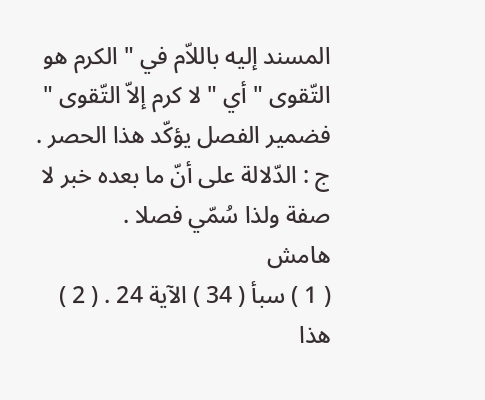المسند إليه باللاّم في " الكرم هو التّقوى " أي " لا كرم إلاّ التّقوى " فضمير الفصل يؤكّد هذا الحصر . ج : الدّلالة على أنّ ما بعده خبر لا صفة ولذا سُمّي فصلا .
هامش
( 1 ) سبأ ( 34 ) الآية 24 . ( 2 ) هذا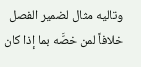وتاليه مثال لضمير الفصل خلافاً لمن خصَّه بما إذا كان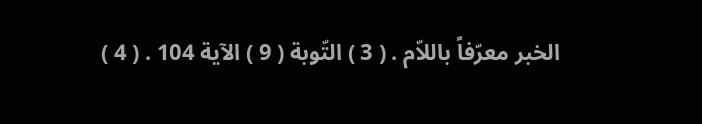الخبر معرّفاً باللاّم . ( 3 ) التّوبة ( 9 ) الآية 104 . ( 4 )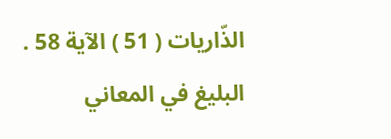الذّاريات ( 51 ) الآية 58 .
البليغ في المعاني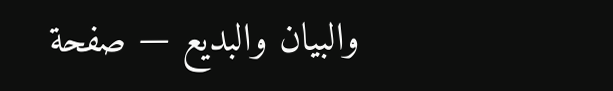والبيان والبديع — صفحة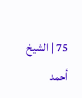75 | الشيخ أحمد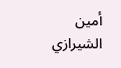أمين الشيرازي